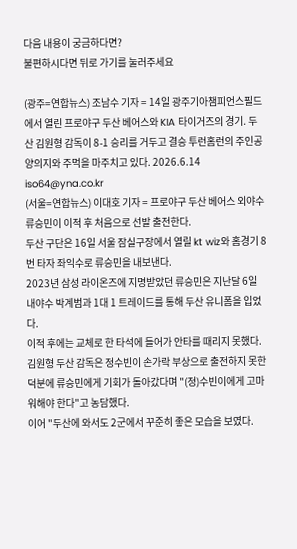다음 내용이 궁금하다면?
불편하시다면 뒤로 가기를 눌러주세요

(광주=연합뉴스) 조남수 기자 = 14일 광주기아챔피언스필드에서 열린 프로야구 두산 베어스와 KIA 타이거즈의 경기. 두산 김원형 감독이 8-1 승리를 거두고 결승 투런홈런의 주인공 양의지와 주먹을 마주치고 있다. 2026.6.14 iso64@yna.co.kr
(서울=연합뉴스) 이대호 기자 = 프로야구 두산 베어스 외야수 류승민이 이적 후 처음으로 선발 출전한다.
두산 구단은 16일 서울 잠실구장에서 열릴 kt wiz와 홈경기 8번 타자 좌익수로 류승민을 내보낸다.
2023년 삼성 라이온즈에 지명받았던 류승민은 지난달 6일 내야수 박계범과 1대 1 트레이드를 통해 두산 유니폼을 입었다.
이적 후에는 교체로 한 타석에 들어가 안타를 때리지 못했다.
김원형 두산 감독은 정수빈이 손가락 부상으로 출전하지 못한 덕분에 류승민에게 기회가 돌아갔다며 "(정)수빈이에게 고마워해야 한다"고 농담했다.
이어 "두산에 와서도 2군에서 꾸준히 좋은 모습을 보였다.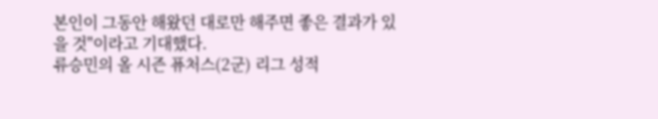본인이 그동안 해왔던 대로만 해주면 좋은 결과가 있을 것"이라고 기대했다.
류승민의 올 시즌 퓨처스(2군) 리그 성적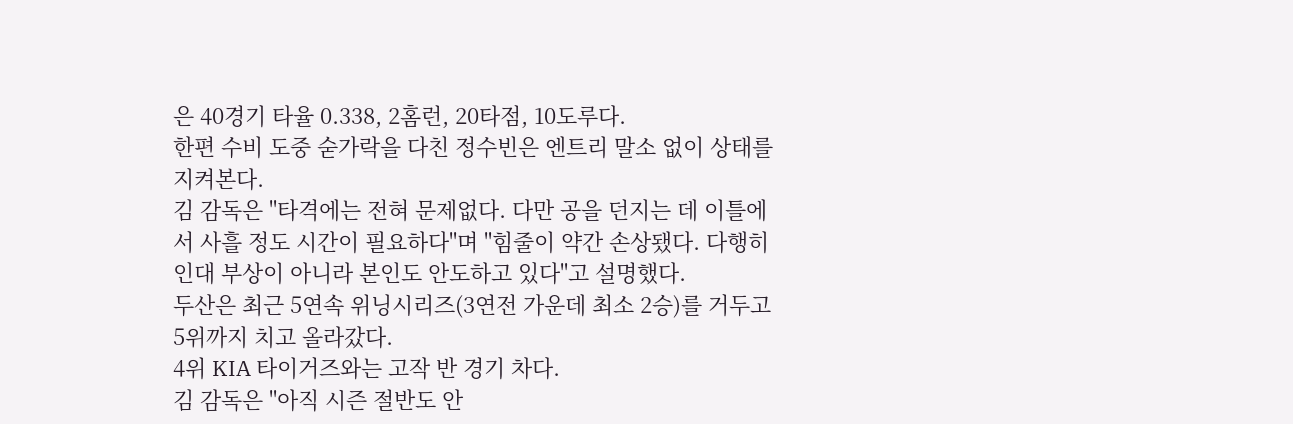은 40경기 타율 0.338, 2홈런, 20타점, 10도루다.
한편 수비 도중 숟가락을 다친 정수빈은 엔트리 말소 없이 상태를 지켜본다.
김 감독은 "타격에는 전혀 문제없다. 다만 공을 던지는 데 이틀에서 사흘 정도 시간이 필요하다"며 "힘줄이 약간 손상됐다. 다행히 인대 부상이 아니라 본인도 안도하고 있다"고 설명했다.
두산은 최근 5연속 위닝시리즈(3연전 가운데 최소 2승)를 거두고 5위까지 치고 올라갔다.
4위 KIA 타이거즈와는 고작 반 경기 차다.
김 감독은 "아직 시즌 절반도 안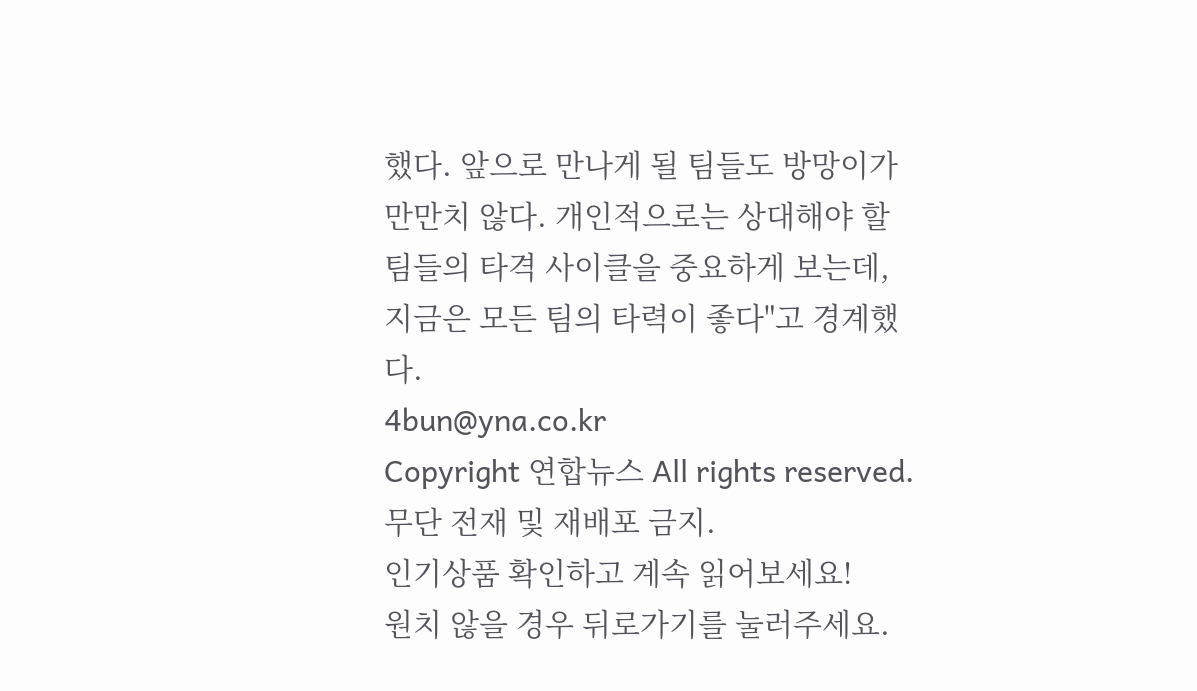했다. 앞으로 만나게 될 팀들도 방망이가 만만치 않다. 개인적으로는 상대해야 할 팀들의 타격 사이클을 중요하게 보는데, 지금은 모든 팀의 타력이 좋다"고 경계했다.
4bun@yna.co.kr
Copyright 연합뉴스 All rights reserved. 무단 전재 및 재배포 금지.
인기상품 확인하고 계속 읽어보세요!
원치 않을 경우 뒤로가기를 눌러주세요.